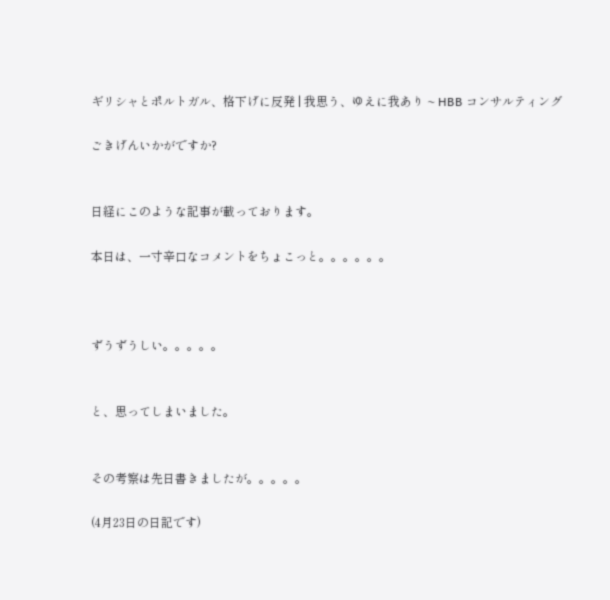ギリシャとポルトガル、格下げに反発 | 我思う、ゆえに我あり ~ HBB コンサルティング

ごきげんいかがですか?


日経にこのような記事が載っております。

本日は、一寸辛口なコメントをちょこっと。。。。。。



ずうずうしい。。。。。


と、思ってしまいました。


その考察は先日書きましたが。。。。。

(4月23日の日記です)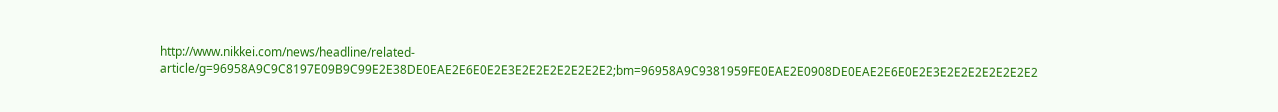http://www.nikkei.com/news/headline/related-article/g=96958A9C9C8197E09B9C99E2E38DE0EAE2E6E0E2E3E2E2E2E2E2E2E2;bm=96958A9C9381959FE0EAE2E0908DE0EAE2E6E0E2E3E2E2E2E2E2E2E2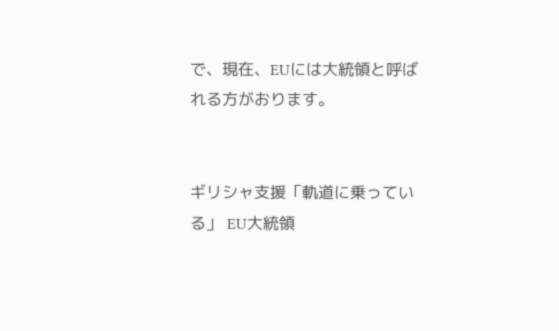で、現在、EUには大統領と呼ばれる方がおります。


ギリシャ支援「軌道に乗っている」 EU大統領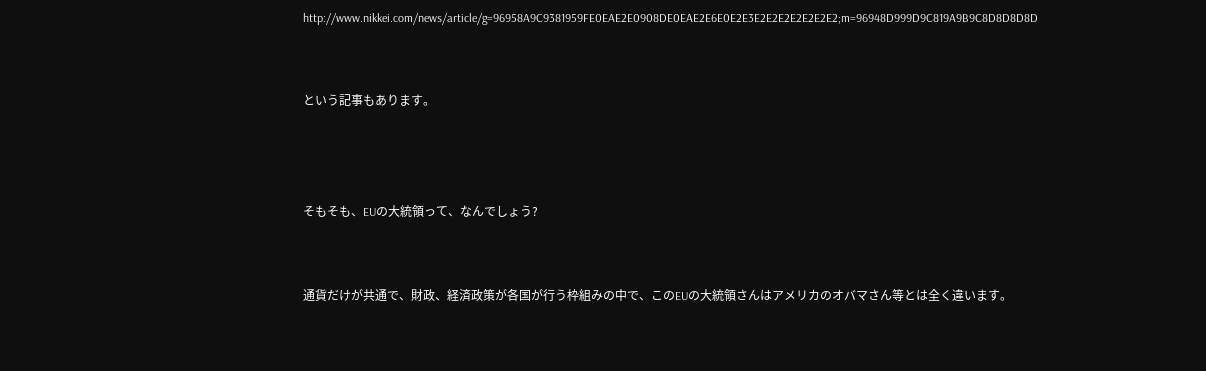http://www.nikkei.com/news/article/g=96958A9C9381959FE0EAE2E0908DE0EAE2E6E0E2E3E2E2E2E2E2E2E2;m=96948D999D9C819A9B9C8D8D8D8D


という記事もあります。



そもそも、EUの大統領って、なんでしょう?


通貨だけが共通で、財政、経済政策が各国が行う枠組みの中で、このEUの大統領さんはアメリカのオバマさん等とは全く違います。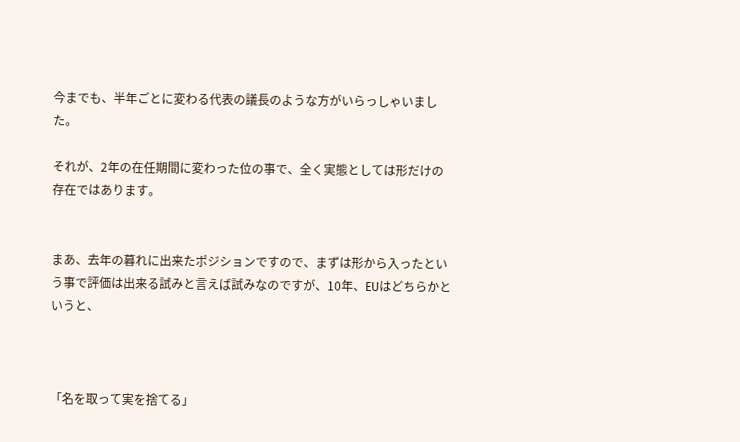今までも、半年ごとに変わる代表の議長のような方がいらっしゃいました。

それが、2年の在任期間に変わった位の事で、全く実態としては形だけの存在ではあります。


まあ、去年の暮れに出来たポジションですので、まずは形から入ったという事で評価は出来る試みと言えば試みなのですが、10年、EUはどちらかというと、



「名を取って実を捨てる」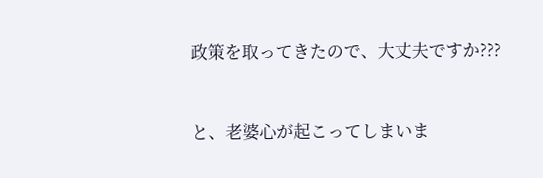政策を取ってきたので、大丈夫ですか???



と、老婆心が起こってしまいま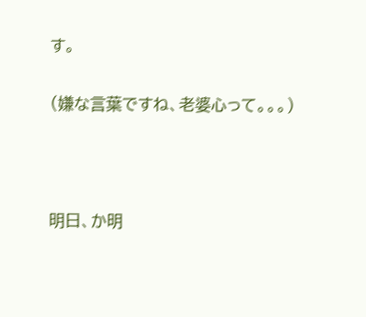す。

(嫌な言葉ですね、老婆心って。。。)



明日、か明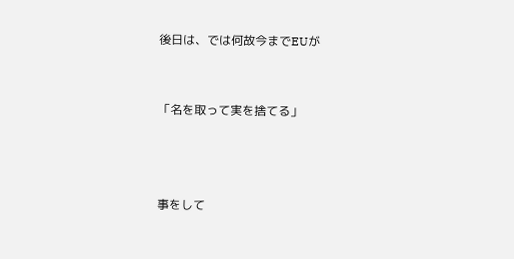後日は、では何故今までEUが


「名を取って実を捨てる」



事をして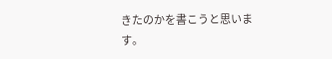きたのかを書こうと思います。